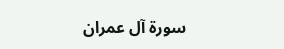سورة آل عمران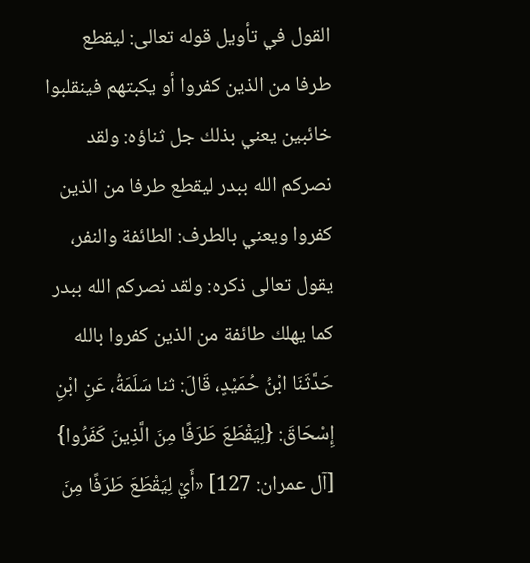القول في تأويل قوله تعالى: ليقطع طرفا من الذين كفروا أو يكبتهم فينقلبوا خائبين يعني بذلك جل ثناؤه: ولقد نصركم الله ببدر ليقطع طرفا من الذين كفروا ويعني بالطرف: الطائفة والنفر، يقول تعالى ذكره: ولقد نصركم الله ببدر كما يهلك طائفة من الذين كفروا بالله
حَدَّثَنَا ابْنُ حُمَيْدٍ، قَالَ: ثنا سَلَمَةُ، عَنِ ابْنِ إِسْحَاقَ: {لِيَقْطَعَ طَرَفًا مِنَ الَّذِينَ كَفَرُوا} [آل عمران: 127] «أَيْ لِيَقْطَعَ طَرَفًا مِنَ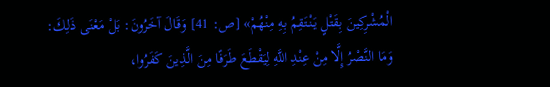الْمُشْرِكِينَ بِقَتْلٍ يَنْتَقِمُ بِهِ مِنْهُمْ» [ص: 41] وَقَالَ آخَرُونَ: بَلْ مَعْنَى ذَلِكَ: وَمَا النَّصْرُ إِلَّا مِنْ عِنْدِ اللَّهِ لِيَقْطَعَ طَرَفًا مِنَ الَّذِينَ كَفَرُوا،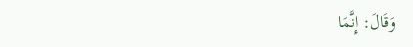وَقَالَ: إِنَّمَا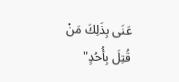عَنَى بِذَلِكَ مَنْ قُتِلَ بِأُحُدٍ"